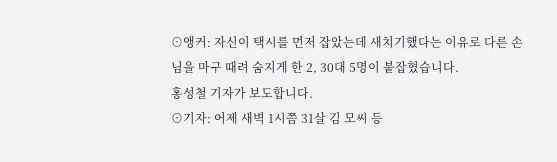⊙앵커: 자신이 택시를 먼저 잡았는데 새치기했다는 이유로 다른 손님을 마구 때려 숨지게 한 2, 30대 5명이 붙잡혔습니다.
홍성철 기자가 보도합니다.
⊙기자: 어제 새벽 1시쯤 31살 김 모씨 등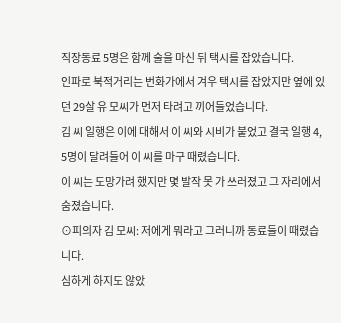직장동료 5명은 함께 술을 마신 뒤 택시를 잡았습니다.
인파로 북적거리는 번화가에서 겨우 택시를 잡았지만 옆에 있던 29살 유 모씨가 먼저 타려고 끼어들었습니다.
김 씨 일행은 이에 대해서 이 씨와 시비가 붙었고 결국 일행 4, 5명이 달려들어 이 씨를 마구 때렸습니다.
이 씨는 도망가려 했지만 몇 발작 못 가 쓰러졌고 그 자리에서 숨졌습니다.
⊙피의자 김 모씨: 저에게 뭐라고 그러니까 동료들이 때렸습니다.
심하게 하지도 않았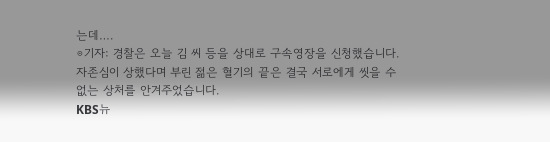는데….
⊙기자: 경찰은 오늘 김 씨 등을 상대로 구속영장을 신청했습니다.
자존심이 상했다며 부린 젊은 혈기의 끝은 결국 서로에게 씻을 수 없는 상처를 안겨주었습니다.
KBS뉴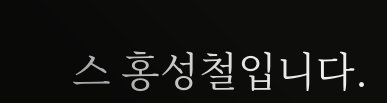스 홍성철입니다.